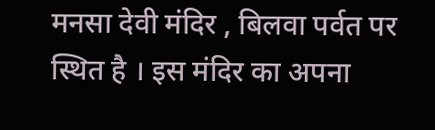मनसा देवी मंदिर , बिलवा पर्वत पर स्थित है । इस मंदिर का अपना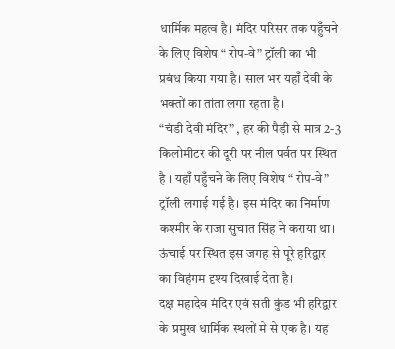धार्मिक महत्व है। मंदिर परिसर तक पहुँचने के लिए विशेष “ रोप-वे” ट्रॉली का भी प्रबंध किया गया है। साल भर यहाँ देवी के भक्तों का तांता लगा रहता है।
“चंडी देवी मंदिर” , हर की पैड़ी से मात्र 2-3 किलोमीटर की दूरी पर नील पर्वत पर स्थित है । यहाँ पहुँचने के लिए विशेष “ रोप-वे” ट्रॉली लगाई गई है। इस मंदिर का निर्माण कश्मीर के राजा सुचात सिंह ने कराया था। ऊंचाई पर स्थित इस जगह से पूरे हरिद्वार का विहंगम दृश्य दिखाई देता है।
दक्ष महादेव मंदिर एवं सती कुंड भी हरिद्वार के प्रमुख धार्मिक स्थलों मे से एक है। यह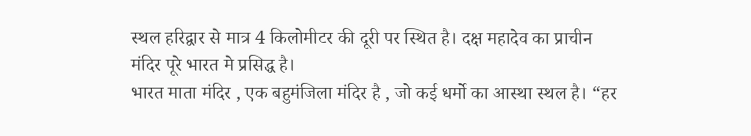स्थल हरिद्वार से मात्र 4 किलोमीटर की दूरी पर स्थित है। दक्ष महादेव का प्राचीन मंदिर पूरे भारत मे प्रसिद्ध है।
भारत माता मंदिर , एक बहुमंजिला मंदिर है , जो कई धर्मो का आस्था स्थल है। “हर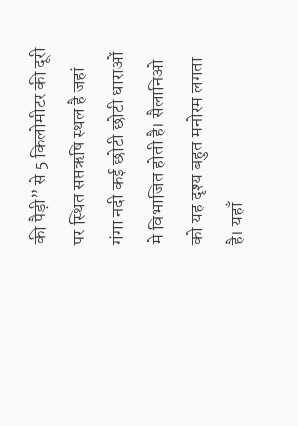की पैड़ी” से 5 किलोमीटर की दूरी पर स्थित सप्तऋषि स्थल है जहां गंगा नदी कई छोटी छोटी धाराओं मे विभाजित होती है। सैलानिओ को यह दृश्य बहुत मनोरम लगता है। यहाँ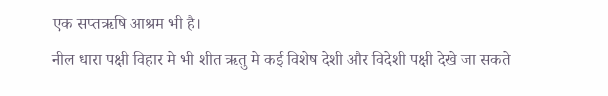एक सप्तऋषि आश्रम भी है।
नील धारा पक्षी विहार मे भी शीत ऋतु मे कई विशेष देशी और विदेशी पक्षी देखे जा सकते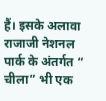हैं। इसके अलावा राजाजी नेशनल पार्क के अंतर्गत “ चीला” भी एक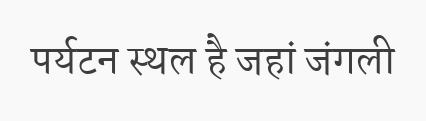पर्यटन स्थल है जहां जंगली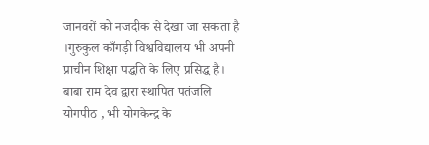जानवरों को नजदीक से देखा जा सकता है ।गुरुकुल काँगड़ी विश्वविद्यालय भी अपनी प्राचीन शिक्षा पद्धति के लिए प्रसिद्ध है। बाबा राम देव द्वारा स्थापित पतंजलि योगपीठ , भी योगकेन्द्र के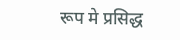रूप मे प्रसिद्ध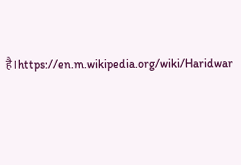है।https://en.m.wikipedia.org/wiki/Haridwar